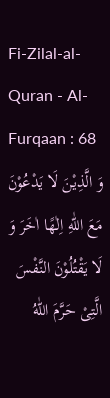Fi-Zilal-al-Quran - Al-Furqaan : 68
وَ الَّذِیْنَ لَا یَدْعُوْنَ مَعَ اللّٰهِ اِلٰهًا اٰخَرَ وَ لَا یَقْتُلُوْنَ النَّفْسَ الَّتِیْ حَرَّمَ اللّٰهُ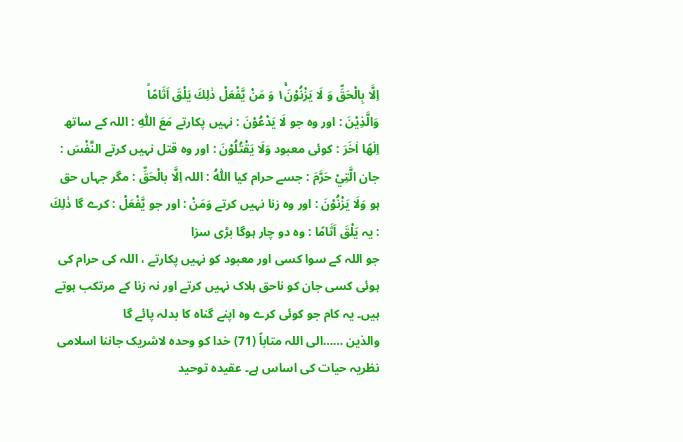اِلَّا بِالْحَقِّ وَ لَا یَزْنُوْنَ١ۚ وَ مَنْ یَّفْعَلْ ذٰلِكَ یَلْقَ اَثَامًاۙ
وَالَّذِيْنَ : اور وہ جو لَا يَدْعُوْنَ : نہیں پکارتے مَعَ اللّٰهِ : اللہ کے ساتھ اِلٰهًا اٰخَرَ : کوئی معبود وَلَا يَقْتُلُوْنَ : اور وہ قتل نہیں کرتے النَّفْسَ : جان الَّتِيْ حَرَّمَ : جسے حرام کیا اللّٰهُ : اللہ اِلَّا بالْحَقِّ : مگر جہاں حق ہو وَلَا يَزْنُوْنَ : اور وہ زنا نہیں کرتے وَمَنْ : اور جو يَّفْعَلْ : کرے گا ذٰلِكَ : یہ يَلْقَ اَثَامًا : وہ دو چار ہوگا بڑی سزا
جو اللہ کے سوا کسی اور معبود کو نہیں پکارتے ، اللہ کی حرام کی ہوئی کسی جان کو ناحق ہلاک نہیں کرتے اور نہ زنا کے مرتکب ہوتے ہیں۔ یہ کام جو کوئی کرے وہ اپنے گناہ کا بدلہ پائے گا
والذین ……الی اللہ متاباً (71) خدا کو وحدہ لاشریک جاننا اسلامی نظریہ حیات کی اساس ہے۔ عقیدہ توحید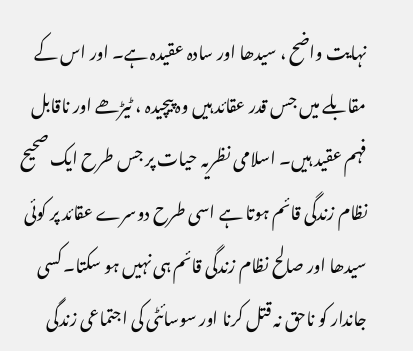نہایت واضح ، سیدھا اور سادہ عقیدہ ہے۔ اور اس کے مقابلے میں جس قدر عقائد ہیں وہ پیچیدہ ، ٹیڑھے اور ناقابل فہم عقید ہیں۔ اسلامی نظریہ حیات پر جس طرح ایک صحیح نظام زندگی قائم ہوتا ہے اسی طرح دوسرے عقائد پر کوئی سیدھا اور صالح نظام زندگی قائم ہی نہیں ہو سکتا۔ کسی جاندار کو ناحق نہ قتل کرنا اور سوسائٹی کی اجتماعی زندگی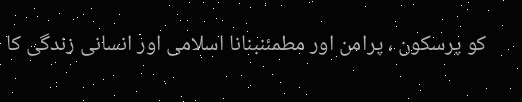کو پرسکون ، پرامن اور مطمئنبنانا اسلامی اور انسانی زندگی کا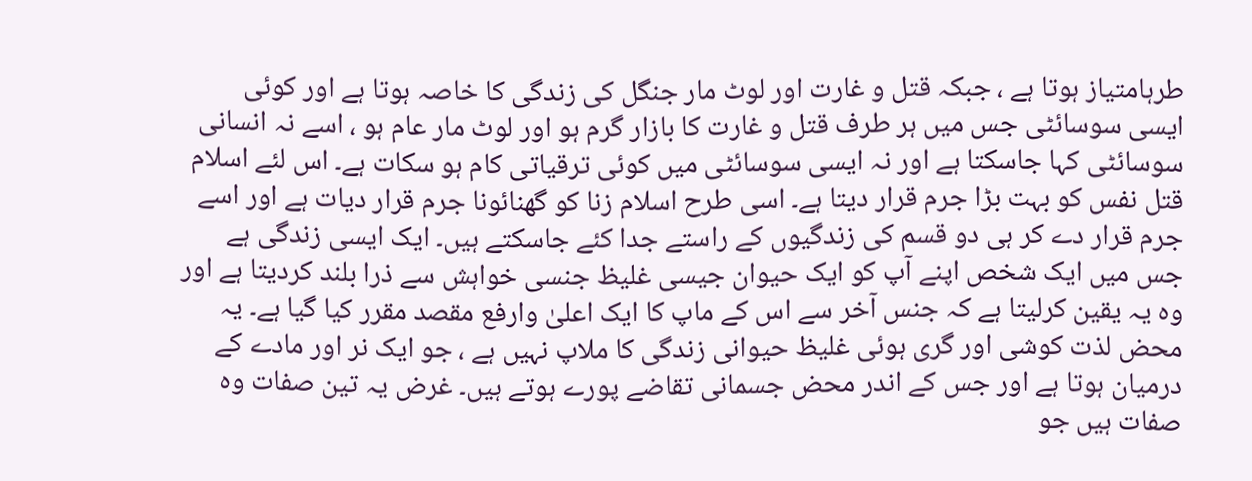طرہامتیاز ہوتا ہے ، جبکہ قتل و غارت اور لوٹ مار جنگل کی زندگی کا خاصہ ہوتا ہے اور کوئی ایسی سوسائٹی جس میں ہر طرف قتل و غارت کا بازار گرم ہو اور لوٹ مار عام ہو ، اسے نہ انسانی سوسائٹی کہا جاسکتا ہے اور نہ ایسی سوسائٹی میں کوئی ترقیاتی کام ہو سکات ہے۔ اس لئے اسلام قتل نفس کو بہت بڑا جرم قرار دیتا ہے۔ اسی طرح اسلام زنا کو گھنائونا جرم قرار دیات ہے اور اسے جرم قرار دے کر ہی دو قسم کی زندگیوں کے راستے جدا کئے جاسکتے ہیں۔ ایک ایسی زندگی ہے جس میں ایک شخص اپنے آپ کو ایک حیوان جیسی غلیظ جنسی خواہش سے ذرا بلند کردیتا ہے اور وہ یہ یقین کرلیتا ہے کہ جنس آخر سے اس کے ماپ کا ایک اعلیٰ وارفع مقصد مقرر کیا گیا ہے۔ یہ محض لذت کوشی اور گری ہوئی غلیظ حیوانی زندگی کا ملاپ نہیں ہے ، جو ایک نر اور مادے کے درمیان ہوتا ہے اور جس کے اندر محض جسمانی تقاضے پورے ہوتے ہیں۔ غرض یہ تین صفات وہ صفات ہیں جو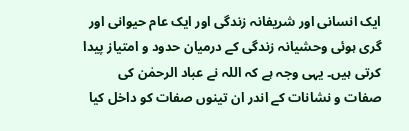ایک انسانی اور شریفانہ زندگی اور ایک عام حیوانی اور گری ہوئی وحشیانہ زندگی کے درمیان حدود و امتیاز پیدا کرتی ہیں۔ یہی وجہ ہے کہ اللہ نے عباد الرحمٰن کی صفات و نشانات کے اندر ان تینوں صفات کو داخل کیا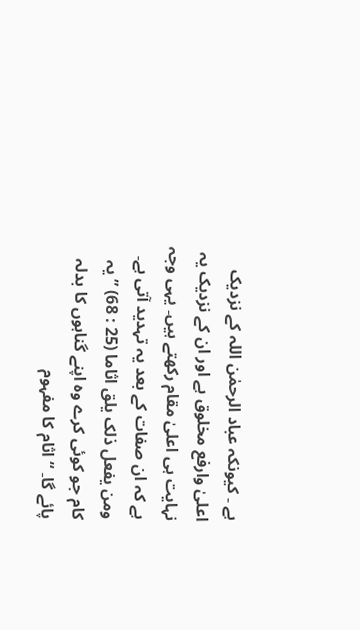ہے ۔ کیونکہ عباد الرحمٰن اللہ کے نزدیک اعلیٰ وارفع مخلوق ہے اور ان کے نزدیک یہ نہایت ہی اعلیٰ مقام رکھتے ہیں۔ یہی وجہ ہے کہ ان صفات کے بعد یہ تہدید آتی ہے۔ ومن یفعل ذلک یلق اثاما (25 : 68) ” یہ کام جو کوئی کرے وہ اپنے گناہوں کا بدلہ پائے گا۔ “ اثام کا مفہوم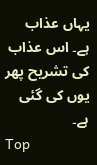یہاں عذاب ہے۔ اس عذاب کی تشریح پھر یوں کی گئی ہے۔
Top